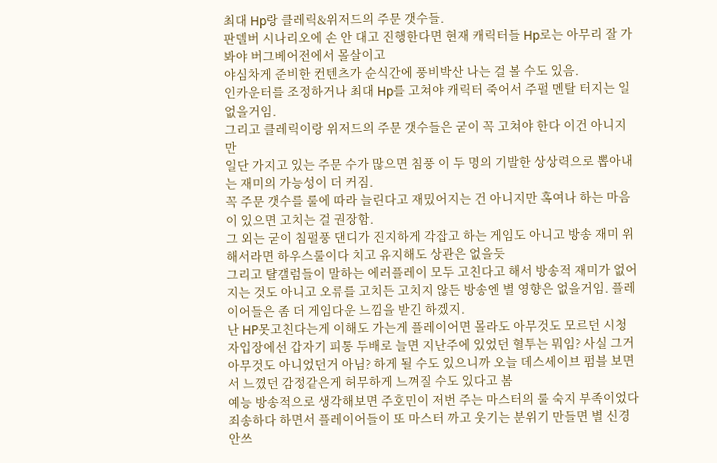최대 Hp랑 클레릭&위저드의 주문 갯수들.
판델버 시나리오에 손 안 대고 진행한다면 현재 캐릭터들 Hp로는 아무리 잘 가봐야 버그베어전에서 몰살이고
야심차게 준비한 컨텐츠가 순식간에 풍비박산 나는 걸 볼 수도 있음.
인카운터를 조정하거나 최대 Hp를 고쳐야 캐릭터 죽어서 주펄 멘탈 터지는 일 없을거임.
그리고 클레릭이랑 위저드의 주문 갯수들은 굳이 꼭 고쳐야 한다 이건 아니지만
일단 가지고 있는 주문 수가 많으면 침풍 이 두 명의 기발한 상상력으로 뽑아내는 재미의 가능성이 더 커짐.
꼭 주문 갯수를 룰에 따라 늘린다고 재밌어지는 건 아니지만 혹여나 하는 마음이 있으면 고치는 걸 권장함.
그 외는 굳이 침펄풍 댄디가 진지하게 각잡고 하는 게임도 아니고 방송 재미 위해서라면 하우스룰이다 치고 유지해도 상관은 없을듯
그리고 턀갤럼들이 말하는 에러플레이 모두 고친다고 해서 방송적 재미가 없어지는 것도 아니고 오류를 고치든 고치지 않든 방송엔 별 영향은 없을거임. 플레이어들은 좀 더 게임다운 느낌을 받긴 하겠지.
난 HP못고친다는게 이해도 가는게 플레이어면 몰라도 아무것도 모르던 시청자입장에선 갑자기 피통 두배로 늘면 지난주에 있었던 혈투는 뭐임? 사실 그거 아무것도 아니었던거 아님? 하게 될 수도 있으니까 오늘 데스세이브 펌블 보면서 느꼈던 감정같은게 허무하게 느껴질 수도 있다고 봄
예능 방송적으로 생각해보면 주호민이 저번 주는 마스터의 룰 숙지 부족이었다 죄송하다 하면서 플레이어들이 또 마스터 까고 웃기는 분위기 만들면 별 신경 안쓰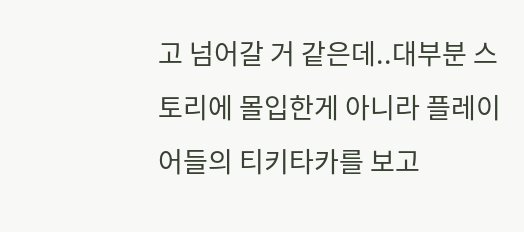고 넘어갈 거 같은데..대부분 스토리에 몰입한게 아니라 플레이어들의 티키타카를 보고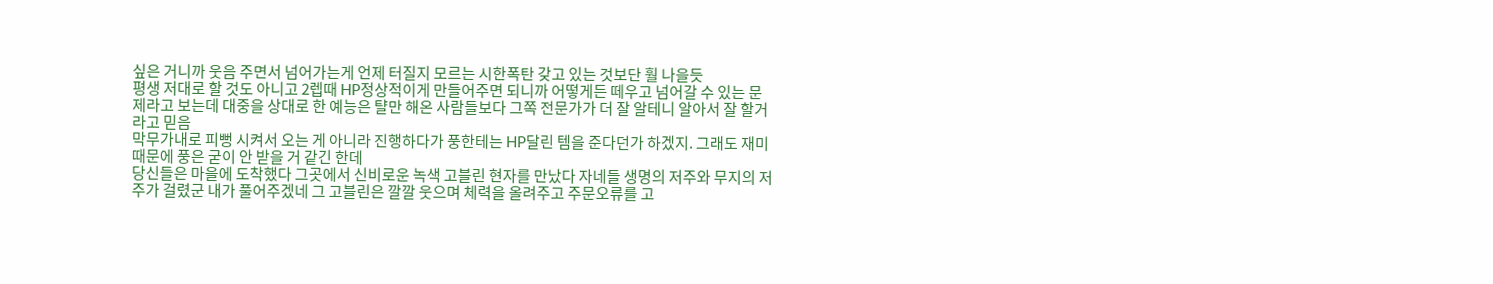싶은 거니까 웃음 주면서 넘어가는게 언제 터질지 모르는 시한폭탄 갖고 있는 것보단 훨 나을듯
평생 저대로 할 것도 아니고 2렙때 HP정상적이게 만들어주면 되니까 어떻게든 떼우고 넘어갈 수 있는 문제라고 보는데 대중을 상대로 한 예능은 턀만 해온 사람들보다 그쪽 전문가가 더 잘 알테니 알아서 잘 할거라고 믿음
막무가내로 피뻥 시켜서 오는 게 아니라 진행하다가 풍한테는 HP달린 템을 준다던가 하겠지. 그래도 재미때문에 풍은 굳이 안 받을 거 같긴 한데
당신들은 마을에 도착했다 그곳에서 신비로운 녹색 고블린 현자를 만났다 자네들 생명의 저주와 무지의 저주가 걸렸군 내가 풀어주겠네 그 고블린은 깔깔 웃으며 체력을 올려주고 주문오류를 고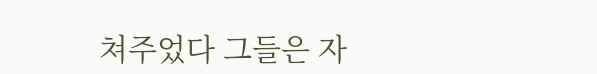쳐주었다 그들은 자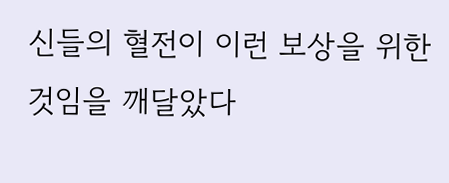신들의 혈전이 이런 보상을 위한것임을 깨달았다